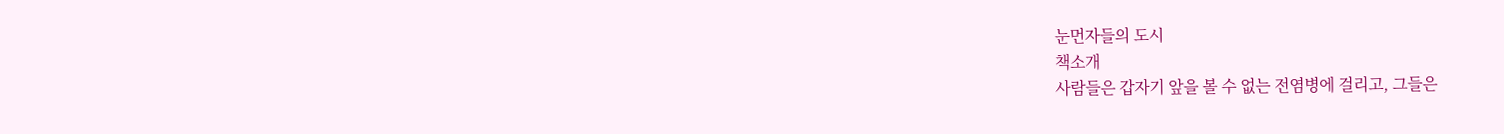눈먼자들의 도시
책소개
사람들은 갑자기 앞을 볼 수 없는 전염병에 걸리고, 그들은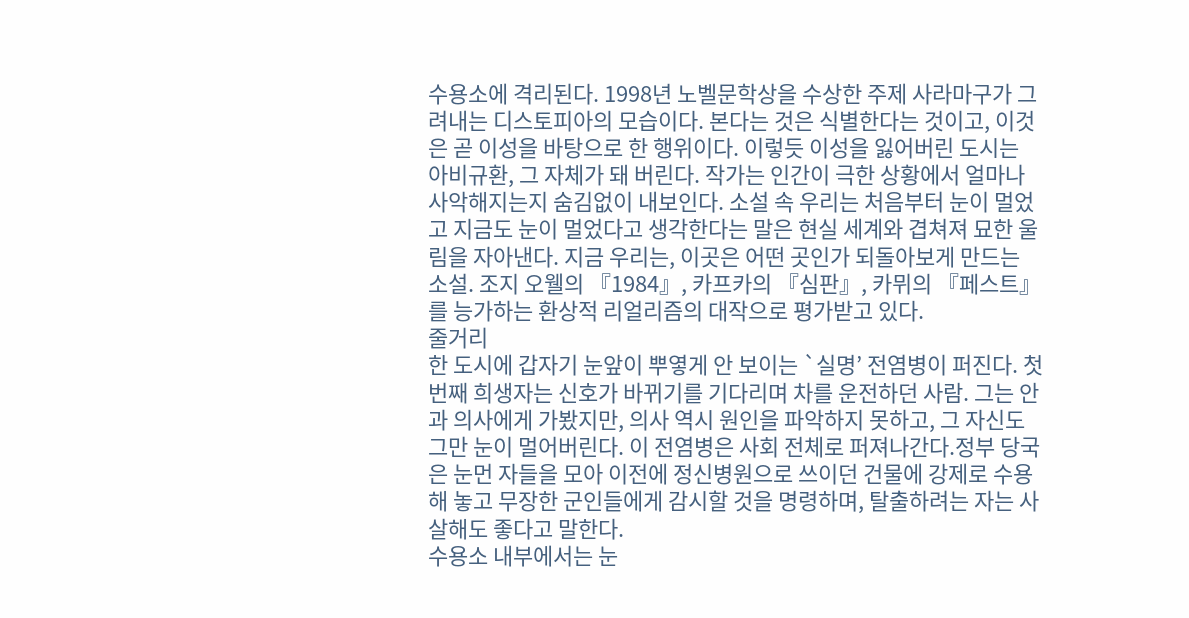수용소에 격리된다. 1998년 노벨문학상을 수상한 주제 사라마구가 그려내는 디스토피아의 모습이다. 본다는 것은 식별한다는 것이고, 이것은 곧 이성을 바탕으로 한 행위이다. 이렇듯 이성을 잃어버린 도시는 아비규환, 그 자체가 돼 버린다. 작가는 인간이 극한 상황에서 얼마나 사악해지는지 숨김없이 내보인다. 소설 속 우리는 처음부터 눈이 멀었고 지금도 눈이 멀었다고 생각한다는 말은 현실 세계와 겹쳐져 묘한 울림을 자아낸다. 지금 우리는, 이곳은 어떤 곳인가 되돌아보게 만드는 소설. 조지 오웰의 『1984』, 카프카의 『심판』, 카뮈의 『페스트』를 능가하는 환상적 리얼리즘의 대작으로 평가받고 있다.
줄거리
한 도시에 갑자기 눈앞이 뿌옇게 안 보이는 `실명’ 전염병이 퍼진다. 첫번째 희생자는 신호가 바뀌기를 기다리며 차를 운전하던 사람. 그는 안과 의사에게 가봤지만, 의사 역시 원인을 파악하지 못하고, 그 자신도 그만 눈이 멀어버린다. 이 전염병은 사회 전체로 퍼져나간다.정부 당국은 눈먼 자들을 모아 이전에 정신병원으로 쓰이던 건물에 강제로 수용해 놓고 무장한 군인들에게 감시할 것을 명령하며, 탈출하려는 자는 사살해도 좋다고 말한다.
수용소 내부에서는 눈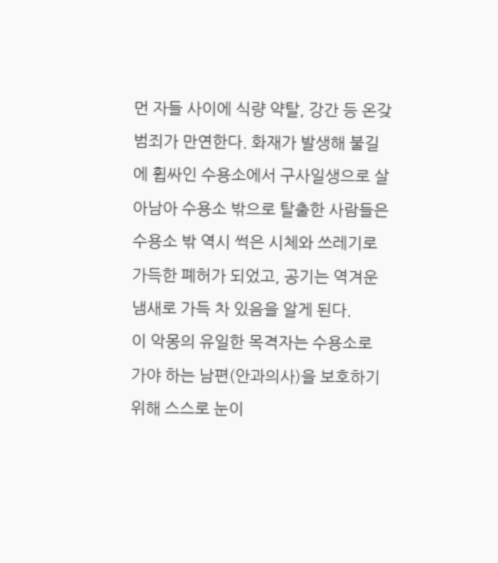먼 자들 사이에 식량 약탈, 강간 등 온갖 범죄가 만연한다. 화재가 발생해 불길에 휩싸인 수용소에서 구사일생으로 살아남아 수용소 밖으로 탈출한 사람들은 수용소 밖 역시 썩은 시체와 쓰레기로 가득한 폐허가 되었고, 공기는 역겨운 냄새로 가득 차 있음을 알게 된다.
이 악몽의 유일한 목격자는 수용소로 가야 하는 남편(안과의사)을 보호하기 위해 스스로 눈이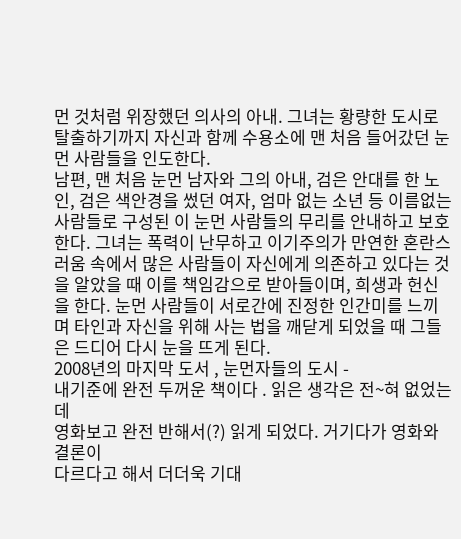먼 것처럼 위장했던 의사의 아내. 그녀는 황량한 도시로 탈출하기까지 자신과 함께 수용소에 맨 처음 들어갔던 눈먼 사람들을 인도한다.
남편, 맨 처음 눈먼 남자와 그의 아내, 검은 안대를 한 노인, 검은 색안경을 썼던 여자, 엄마 없는 소년 등 이름없는 사람들로 구성된 이 눈먼 사람들의 무리를 안내하고 보호한다. 그녀는 폭력이 난무하고 이기주의가 만연한 혼란스러움 속에서 많은 사람들이 자신에게 의존하고 있다는 것을 알았을 때 이를 책임감으로 받아들이며, 희생과 헌신을 한다. 눈먼 사람들이 서로간에 진정한 인간미를 느끼며 타인과 자신을 위해 사는 법을 깨닫게 되었을 때 그들은 드디어 다시 눈을 뜨게 된다.
2008년의 마지막 도서 , 눈먼자들의 도시 -
내기준에 완전 두꺼운 책이다 . 읽은 생각은 전~혀 없었는데
영화보고 완전 반해서(?) 읽게 되었다. 거기다가 영화와 결론이
다르다고 해서 더더욱 기대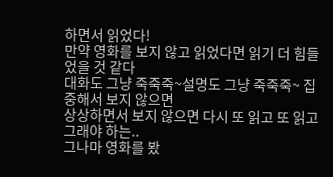하면서 읽었다!
만약 영화를 보지 않고 읽었다면 읽기 더 힘들었을 것 같다
대화도 그냥 죽죽죽~설명도 그냥 죽죽죽~ 집중해서 보지 않으면
상상하면서 보지 않으면 다시 또 읽고 또 읽고 그래야 하는..
그나마 영화를 봤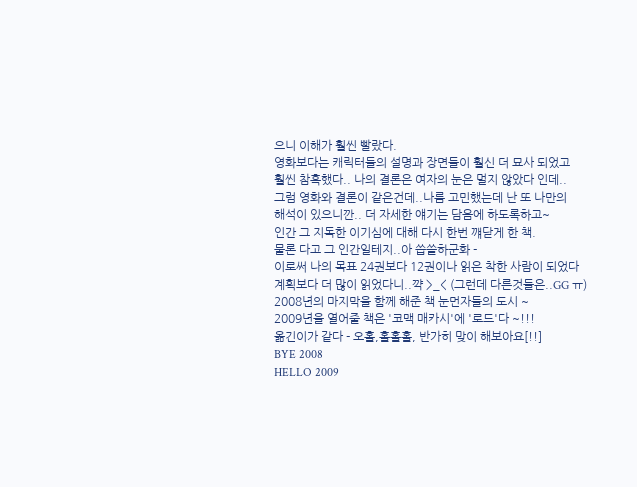으니 이해가 훨씬 빨랐다.
영화보다는 캐릭터들의 설명과 장면들이 훨신 더 묘사 되었고
훨씬 참혹했다.. 나의 결론은 여자의 눈은 멀지 않았다 인데..
그럼 영화와 결론이 같은건데..나름 고민했는데 난 또 나만의
해석이 있으니깐.. 더 자세한 얘기는 담음에 하도록하고~
인간 그 지독한 이기심에 대해 다시 한번 꺠닫게 한 책.
물론 다고 그 인간일테지..아 씁쓸하군화 -
이로써 나의 목표 24권보다 12권이나 읽은 착한 사람이 되었다
계획보다 더 많이 읽었다니..꺅 >_< (그런데 다른것들은..GG ㅠ)
2008년의 마지막을 함께 해준 책 눈먼자들의 도시 ~
2009년을 열어줄 책은 '코맥 매카시'에 '로드'다 ~!!!
옮긴이가 같다 - 오홀,홀홀홀, 반가히 맞이 해보아요[!!]
BYE 2008
HELLO 2009